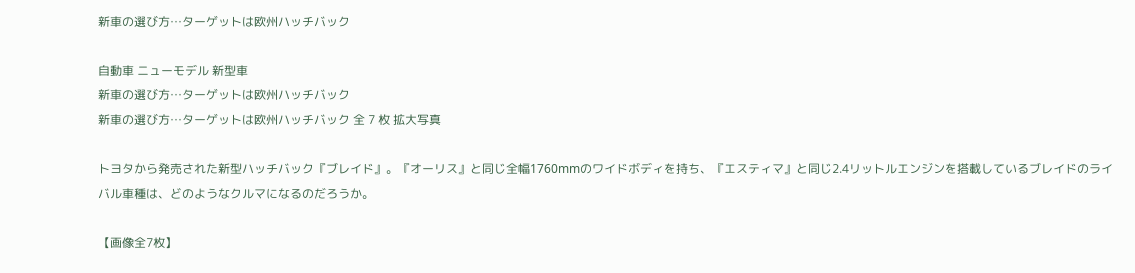新車の選び方…ターゲットは欧州ハッチバック

自動車 ニューモデル 新型車
新車の選び方…ターゲットは欧州ハッチバック
新車の選び方…ターゲットは欧州ハッチバック 全 7 枚 拡大写真

トヨタから発売された新型ハッチバック『ブレイド』。『オーリス』と同じ全幅1760mmのワイドボディを持ち、『エスティマ』と同じ2.4リットルエンジンを搭載しているブレイドのライバル車種は、どのようなクルマになるのだろうか。

【画像全7枚】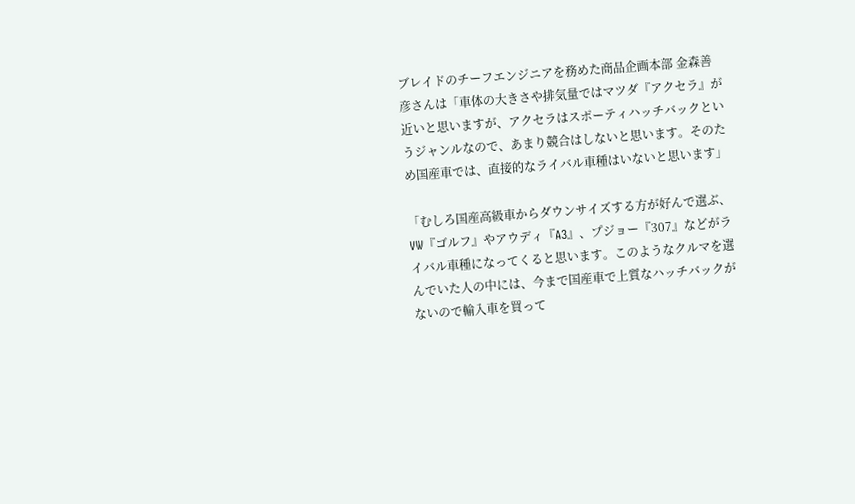ブレイドのチーフエンジニアを務めた商品企画本部 金森善彦さんは「車体の大きさや排気量ではマツダ『アクセラ』が近いと思いますが、アクセラはスポーティハッチバックというジャンルなので、あまり競合はしないと思います。そのため国産車では、直接的なライバル車種はいないと思います」

「むしろ国産高級車からダウンサイズする方が好んで選ぶ、VW『ゴルフ』やアウディ『A3』、プジョー『307』などがライバル車種になってくると思います。このようなクルマを選んでいた人の中には、今まで国産車で上質なハッチバックがないので輸入車を買って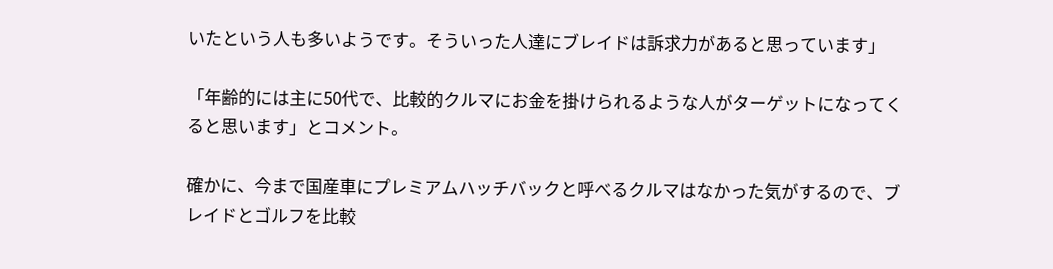いたという人も多いようです。そういった人達にブレイドは訴求力があると思っています」

「年齢的には主に50代で、比較的クルマにお金を掛けられるような人がターゲットになってくると思います」とコメント。

確かに、今まで国産車にプレミアムハッチバックと呼べるクルマはなかった気がするので、ブレイドとゴルフを比較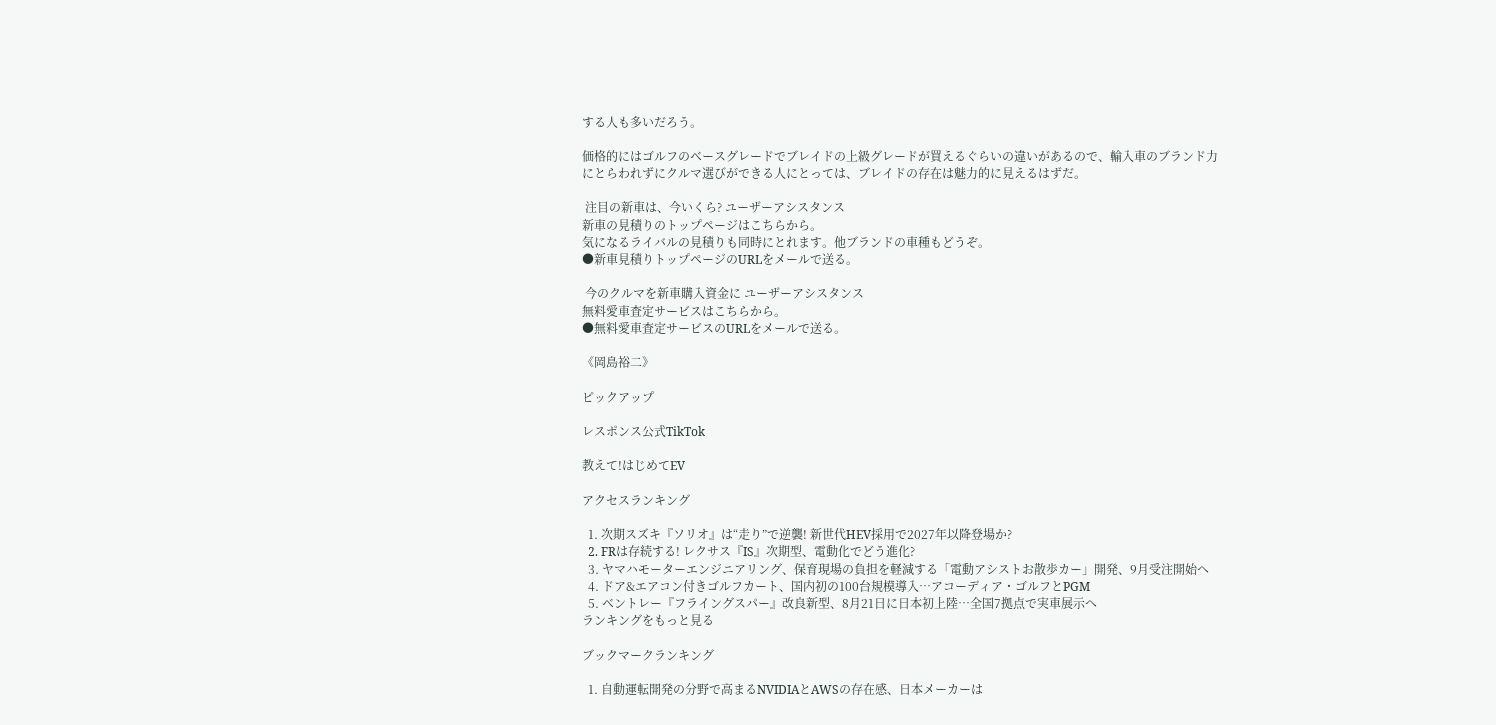する人も多いだろう。

価格的にはゴルフのベースグレードでブレイドの上級グレードが買えるぐらいの違いがあるので、輸入車のブランド力にとらわれずにクルマ選びができる人にとっては、ブレイドの存在は魅力的に見えるはずだ。

 注目の新車は、今いくら? ユーザーアシスタンス
新車の見積りのトップページはこちらから。
気になるライバルの見積りも同時にとれます。他ブランドの車種もどうぞ。
●新車見積りトップページのURLをメールで送る。

 今のクルマを新車購入資金に ユーザーアシスタンス
無料愛車査定サービスはこちらから。
●無料愛車査定サービスのURLをメールで送る。

《岡島裕二》

ピックアップ

レスポンス公式TikTok

教えて!はじめてEV

アクセスランキング

  1. 次期スズキ『ソリオ』は“走り”で逆襲! 新世代HEV採用で2027年以降登場か?
  2. FRは存続する! レクサス『IS』次期型、電動化でどう進化?
  3. ヤマハモーターエンジニアリング、保育現場の負担を軽減する「電動アシストお散歩カー」開発、9月受注開始へ
  4. ドア&エアコン付きゴルフカート、国内初の100台規模導入…アコーディア・ゴルフとPGM
  5. ベントレー『フライングスパー』改良新型、8月21日に日本初上陸…全国7拠点で実車展示へ
ランキングをもっと見る

ブックマークランキング

  1. 自動運転開発の分野で高まるNVIDIAとAWSの存在感、日本メーカーは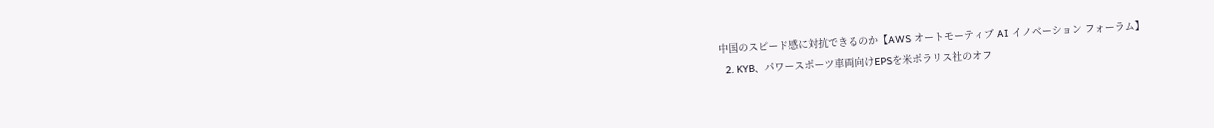中国のスピード感に対抗できるのか【AWS オートモーティブ AI イノベーション フォーラム】
  2. KYB、パワースポーツ車両向けEPSを米ポラリス社のオフ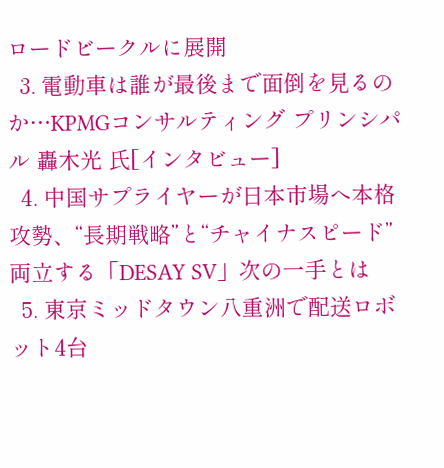ロードビークルに展開
  3. 電動車は誰が最後まで面倒を見るのか…KPMGコンサルティング プリンシパル 轟木光 氏[インタビュー]
  4. 中国サプライヤーが日本市場へ本格攻勢、“長期戦略”と“チャイナスピード”両立する「DESAY SV」次の一手とは
  5. 東京ミッドタウン八重洲で配送ロボット4台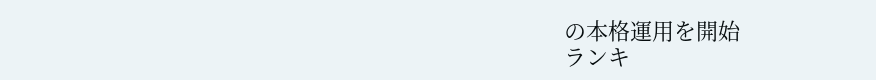の本格運用を開始
ランキ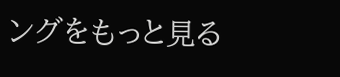ングをもっと見る